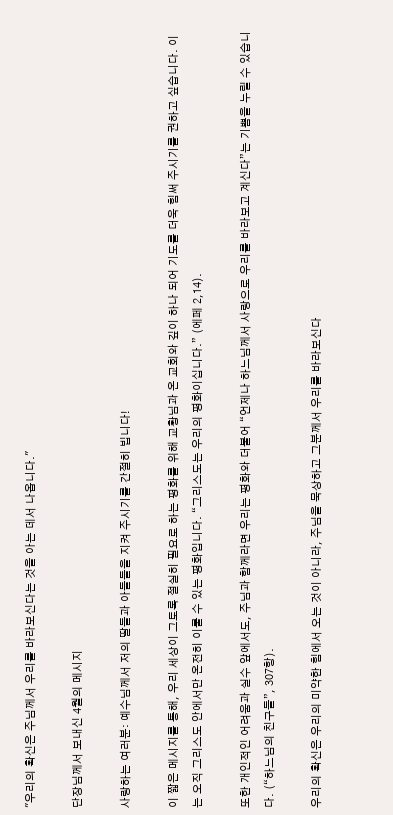"우리의 확신은 주님께서 우리를 바라보신다는 것을 아는 데서 나옵니다."

단장님께서 보내신 4월의 메시지

사랑하는 여러분: 예수님께서 저의 딸들과 아들들을 지켜 주시기를 간절히 빕니다!

이 짧은 메시지를 통해, 우리 세상이 그토록 절실히 필요로 하는 평화를 위해 교황님과 온 교회와 깊이 하나 되어 기도를 더욱 힘써 주시기를 권하고 싶습니다. 이는 오직 그리스도 안에서만 온전히 이룰 수 있는 평화입니다. “그리스도는 우리의 평화이십니다.” (에페 2,14).

또한 개인적인 어려움과 실수 앞에서도, 주님과 함께라면 우리는 평화와 더불어 “언제나 하느님께서 사랑으로 우리를 바라보고 계신다”는 기쁨을 누릴 수 있습니다. (“하느님의 친구들”, 307항).

우리의 확신은 우리의 미약한 힘에서 오는 것이 아니라, 주님을 묵상하고 그분께서 우리를 바라보신다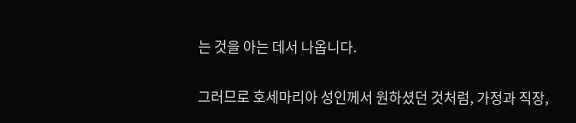는 것을 아는 데서 나옵니다.

그러므로 호세마리아 성인께서 원하셨던 것처럼, 가정과 직장,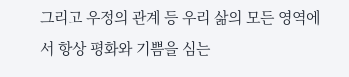그리고 우정의 관계 등 우리 삶의 모든 영역에서 항상 평화와 기쁨을 심는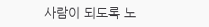사람이 되도록 노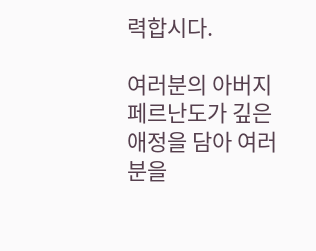력합시다.

여러분의 아버지 페르난도가 깊은 애정을 담아 여러분을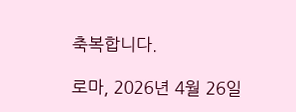축복합니다.

로마, 2026년 4월 26일